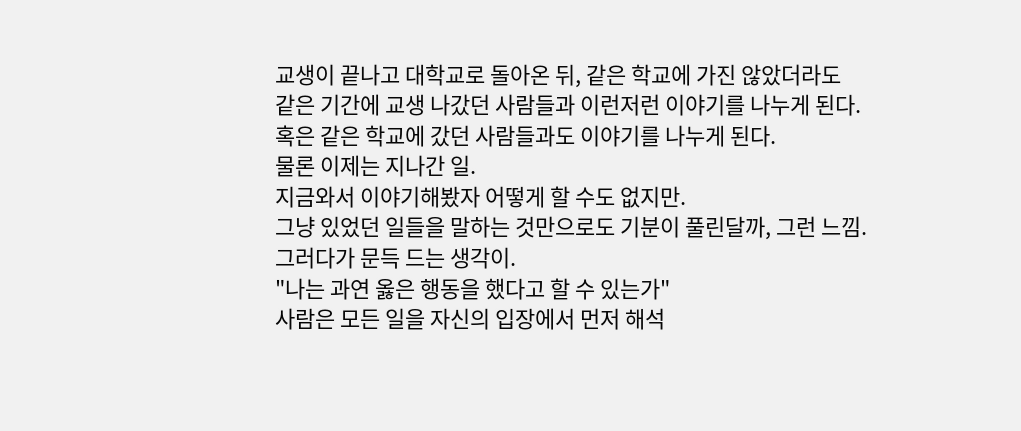교생이 끝나고 대학교로 돌아온 뒤, 같은 학교에 가진 않았더라도
같은 기간에 교생 나갔던 사람들과 이런저런 이야기를 나누게 된다.
혹은 같은 학교에 갔던 사람들과도 이야기를 나누게 된다.
물론 이제는 지나간 일.
지금와서 이야기해봤자 어떻게 할 수도 없지만.
그냥 있었던 일들을 말하는 것만으로도 기분이 풀린달까, 그런 느낌.
그러다가 문득 드는 생각이.
"나는 과연 옳은 행동을 했다고 할 수 있는가"
사람은 모든 일을 자신의 입장에서 먼저 해석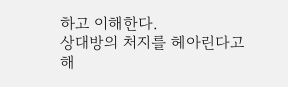하고 이해한다.
상대방의 처지를 헤아린다고 해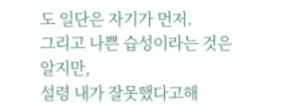도 일단은 자기가 먼저.
그리고 나쁜 습성이라는 것은 알지만,
설령 내가 잘못했다고해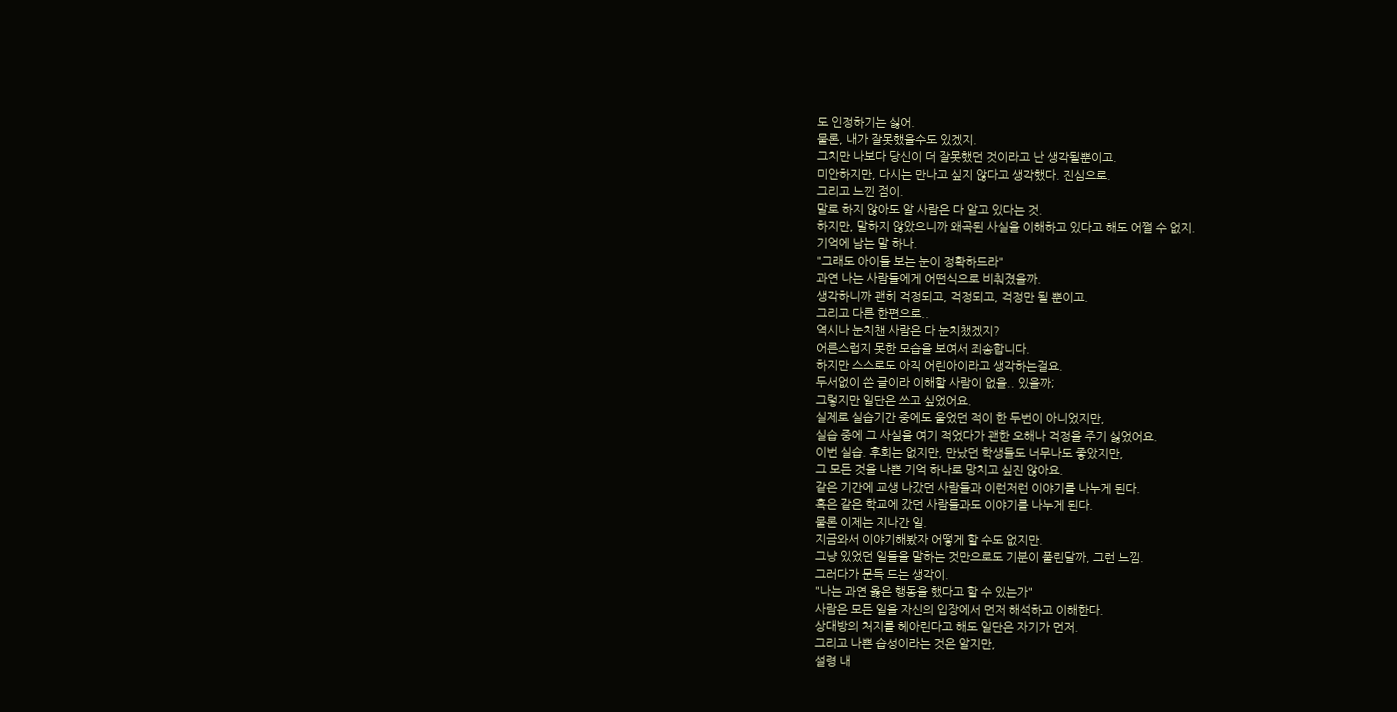도 인정하기는 싫어.
물론, 내가 잘못했을수도 있겠지.
그치만 나보다 당신이 더 잘못했던 것이라고 난 생각될뿐이고.
미안하지만, 다시는 만나고 싶지 않다고 생각했다. 진심으로.
그리고 느낀 점이.
말로 하지 않아도 알 사람은 다 알고 있다는 것.
하지만, 말하지 않았으니까 왜곡된 사실을 이해하고 있다고 해도 어쩔 수 없지.
기억에 남는 말 하나.
"그래도 아이들 보는 눈이 정확하드라"
과연 나는 사람들에게 어떤식으로 비춰졌을까.
생각하니까 괜히 걱정되고, 걱정되고, 걱정만 될 뿐이고.
그리고 다른 한편으로..
역시나 눈치챈 사람은 다 눈치챘겠지?
어른스럽지 못한 모습을 보여서 죄송합니다.
하지만 스스로도 아직 어린아이라고 생각하는걸요.
두서없이 쓴 글이라 이해할 사람이 없을.. 있을까;
그렇지만 일단은 쓰고 싶었어요.
실제로 실습기간 중에도 울었던 적이 한 두번이 아니었지만,
실습 중에 그 사실을 여기 적었다가 괜한 오해나 걱정을 주기 싫었어요.
이번 실습. 후회는 없지만, 만났던 학생들도 너무나도 좋았지만,
그 모든 것을 나쁜 기억 하나로 망치고 싶진 않아요.
같은 기간에 교생 나갔던 사람들과 이런저런 이야기를 나누게 된다.
혹은 같은 학교에 갔던 사람들과도 이야기를 나누게 된다.
물론 이제는 지나간 일.
지금와서 이야기해봤자 어떻게 할 수도 없지만.
그냥 있었던 일들을 말하는 것만으로도 기분이 풀린달까, 그런 느낌.
그러다가 문득 드는 생각이.
"나는 과연 옳은 행동을 했다고 할 수 있는가"
사람은 모든 일을 자신의 입장에서 먼저 해석하고 이해한다.
상대방의 처지를 헤아린다고 해도 일단은 자기가 먼저.
그리고 나쁜 습성이라는 것은 알지만,
설령 내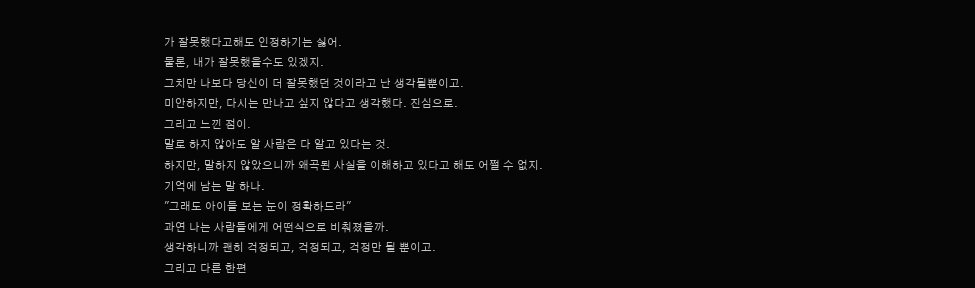가 잘못했다고해도 인정하기는 싫어.
물론, 내가 잘못했을수도 있겠지.
그치만 나보다 당신이 더 잘못했던 것이라고 난 생각될뿐이고.
미안하지만, 다시는 만나고 싶지 않다고 생각했다. 진심으로.
그리고 느낀 점이.
말로 하지 않아도 알 사람은 다 알고 있다는 것.
하지만, 말하지 않았으니까 왜곡된 사실을 이해하고 있다고 해도 어쩔 수 없지.
기억에 남는 말 하나.
"그래도 아이들 보는 눈이 정확하드라"
과연 나는 사람들에게 어떤식으로 비춰졌을까.
생각하니까 괜히 걱정되고, 걱정되고, 걱정만 될 뿐이고.
그리고 다른 한편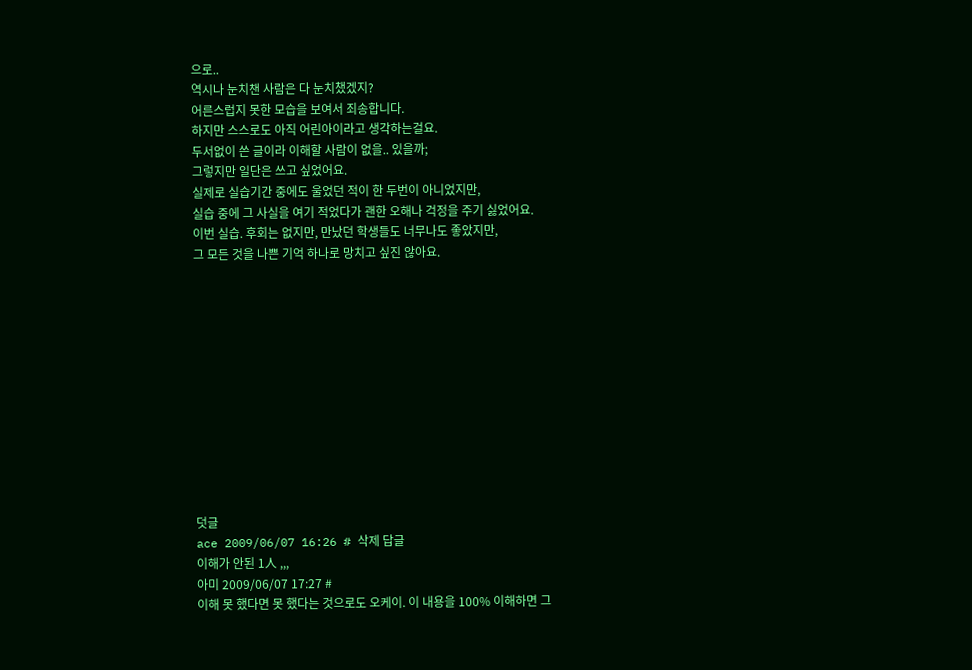으로..
역시나 눈치챈 사람은 다 눈치챘겠지?
어른스럽지 못한 모습을 보여서 죄송합니다.
하지만 스스로도 아직 어린아이라고 생각하는걸요.
두서없이 쓴 글이라 이해할 사람이 없을.. 있을까;
그렇지만 일단은 쓰고 싶었어요.
실제로 실습기간 중에도 울었던 적이 한 두번이 아니었지만,
실습 중에 그 사실을 여기 적었다가 괜한 오해나 걱정을 주기 싫었어요.
이번 실습. 후회는 없지만, 만났던 학생들도 너무나도 좋았지만,
그 모든 것을 나쁜 기억 하나로 망치고 싶진 않아요.












덧글
ace 2009/06/07 16:26 # 삭제 답글
이해가 안된 1人 ,,,
아미 2009/06/07 17:27 #
이해 못 했다면 못 했다는 것으로도 오케이. 이 내용을 100% 이해하면 그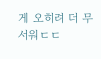게 오히려 더 무서워ㄷㄷ